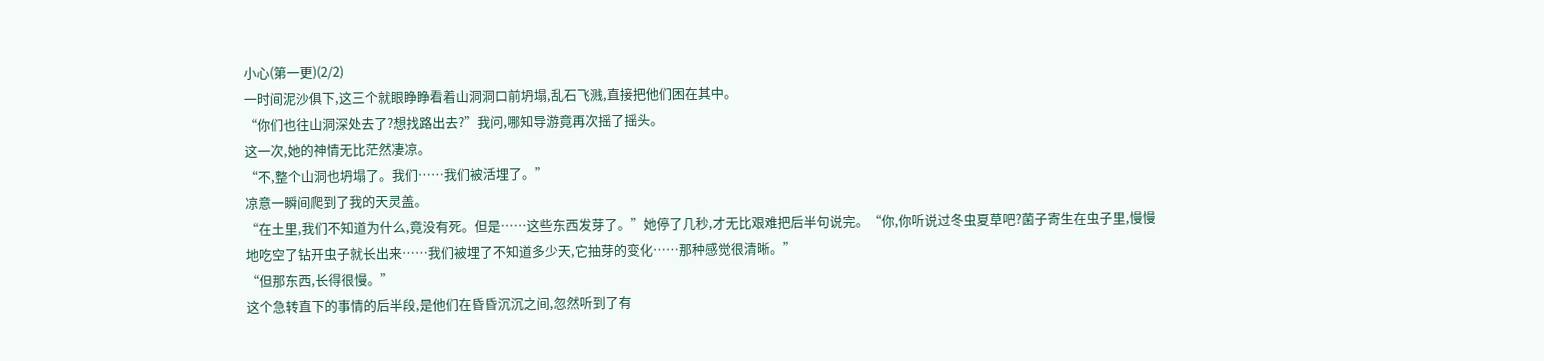小心(第一更)(2/2)
一时间泥沙俱下,这三个就眼睁睁看着山洞洞口前坍塌,乱石飞溅,直接把他们困在其中。
“你们也往山洞深处去了?想找路出去?”我问,哪知导游竟再次摇了摇头。
这一次,她的神情无比茫然凄凉。
“不,整个山洞也坍塌了。我们……我们被活埋了。”
凉意一瞬间爬到了我的天灵盖。
“在土里,我们不知道为什么,竟没有死。但是……这些东西发芽了。”她停了几秒,才无比艰难把后半句说完。“你,你听说过冬虫夏草吧?菌子寄生在虫子里,慢慢地吃空了钻开虫子就长出来……我们被埋了不知道多少天,它抽芽的变化……那种感觉很清晰。”
“但那东西,长得很慢。”
这个急转直下的事情的后半段,是他们在昏昏沉沉之间,忽然听到了有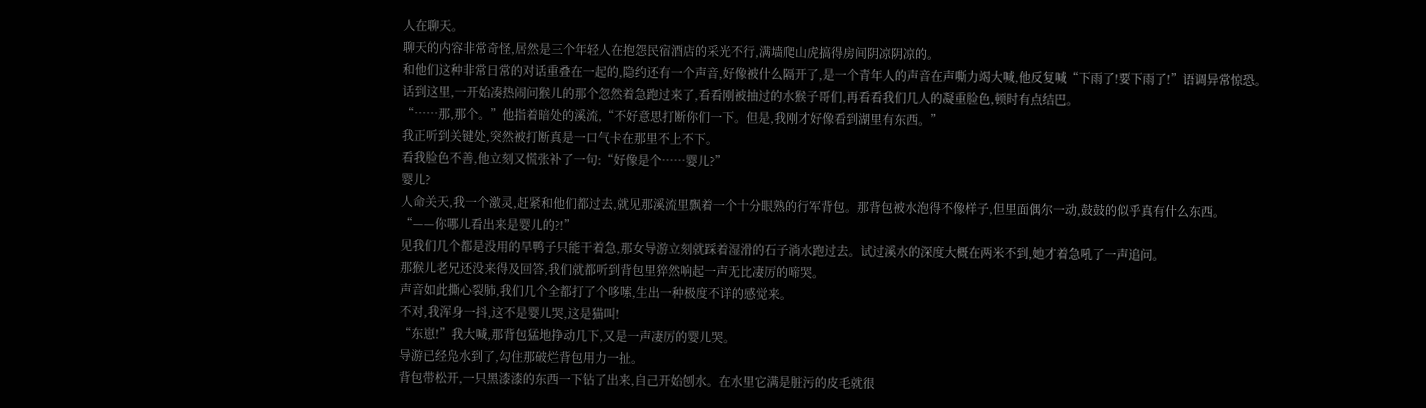人在聊天。
聊天的内容非常奇怪,居然是三个年轻人在抱怨民宿酒店的采光不行,满墙爬山虎搞得房间阴凉阴凉的。
和他们这种非常日常的对话重叠在一起的,隐约还有一个声音,好像被什么隔开了,是一个青年人的声音在声嘶力竭大喊,他反复喊“下雨了!要下雨了!”语调异常惊恐。
话到这里,一开始凑热闹问猴儿的那个忽然着急跑过来了,看看刚被抽过的水猴子哥们,再看看我们几人的凝重脸色,顿时有点结巴。
“……那,那个。”他指着暗处的溪流,“不好意思打断你们一下。但是,我刚才好像看到湖里有东西。”
我正听到关键处,突然被打断真是一口气卡在那里不上不下。
看我脸色不善,他立刻又慌张补了一句:“好像是个……婴儿?”
婴儿?
人命关天,我一个激灵,赶紧和他们都过去,就见那溪流里飘着一个十分眼熟的行军背包。那背包被水泡得不像样子,但里面偶尔一动,鼓鼓的似乎真有什么东西。
“——你哪儿看出来是婴儿的?!”
见我们几个都是没用的旱鸭子只能干着急,那女导游立刻就踩着湿滑的石子淌水跑过去。试过溪水的深度大概在两米不到,她才着急吼了一声追问。
那猴儿老兄还没来得及回答,我们就都听到背包里猝然响起一声无比凄厉的啼哭。
声音如此撕心裂肺,我们几个全都打了个哆嗦,生出一种极度不详的感觉来。
不对,我浑身一抖,这不是婴儿哭,这是猫叫!
“东崽!”我大喊,那背包猛地挣动几下,又是一声凄厉的婴儿哭。
导游已经凫水到了,勾住那破烂背包用力一扯。
背包带松开,一只黑漆漆的东西一下钻了出来,自己开始刨水。在水里它满是脏污的皮毛就很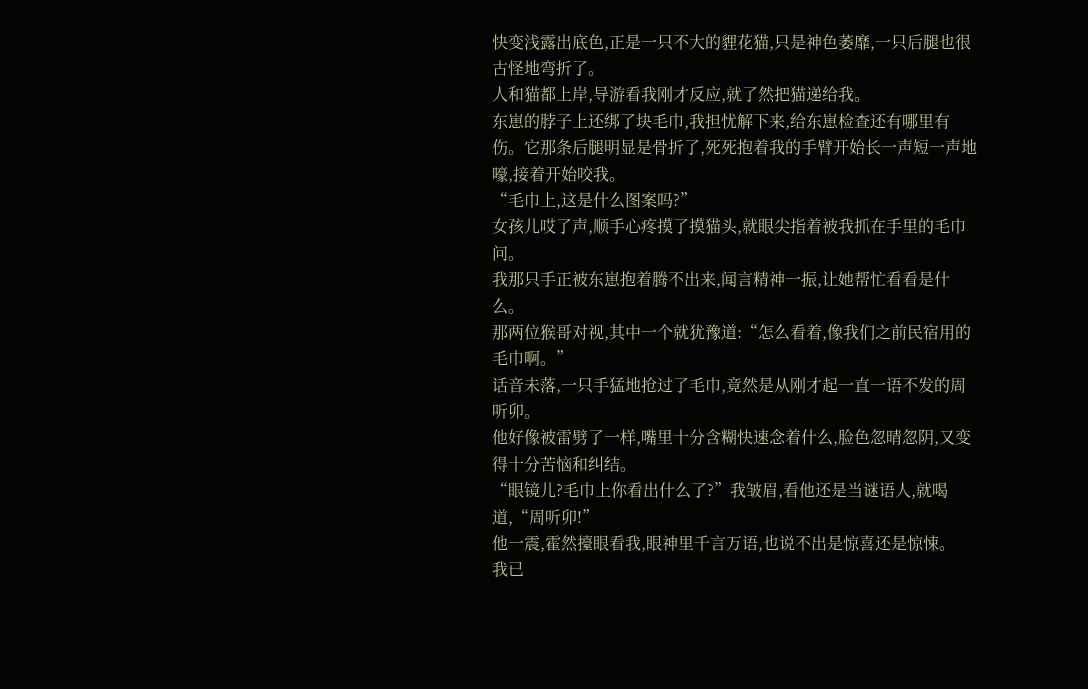快变浅露出底色,正是一只不大的貍花猫,只是神色萎靡,一只后腿也很古怪地弯折了。
人和猫都上岸,导游看我刚才反应,就了然把猫递给我。
东崽的脖子上还绑了块毛巾,我担忧解下来,给东崽检查还有哪里有伤。它那条后腿明显是骨折了,死死抱着我的手臂开始长一声短一声地嚎,接着开始咬我。
“毛巾上,这是什么图案吗?”
女孩儿哎了声,顺手心疼摸了摸猫头,就眼尖指着被我抓在手里的毛巾问。
我那只手正被东崽抱着腾不出来,闻言精神一振,让她帮忙看看是什么。
那两位猴哥对视,其中一个就犹豫道:“怎么看着,像我们之前民宿用的毛巾啊。”
话音未落,一只手猛地抢过了毛巾,竟然是从刚才起一直一语不发的周听卯。
他好像被雷劈了一样,嘴里十分含糊快速念着什么,脸色忽晴忽阴,又变得十分苦恼和纠结。
“眼镜儿?毛巾上你看出什么了?”我皱眉,看他还是当谜语人,就喝道,“周听卯!”
他一震,霍然擡眼看我,眼神里千言万语,也说不出是惊喜还是惊悚。
我已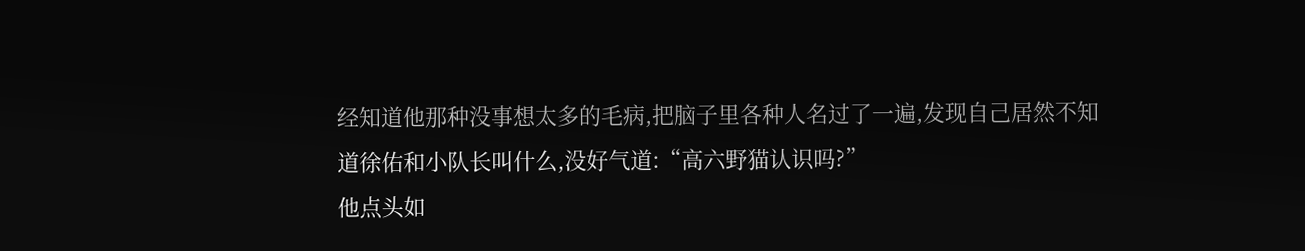经知道他那种没事想太多的毛病,把脑子里各种人名过了一遍,发现自己居然不知道徐佑和小队长叫什么,没好气道:“高六野猫认识吗?”
他点头如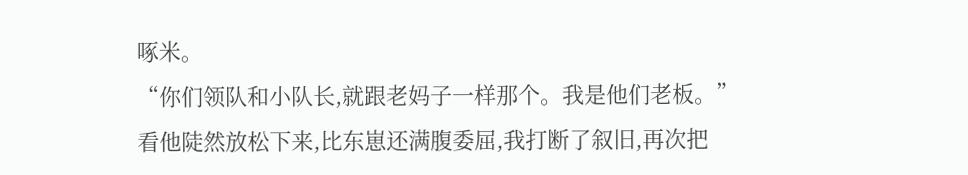啄米。
“你们领队和小队长,就跟老妈子一样那个。我是他们老板。”
看他陡然放松下来,比东崽还满腹委屈,我打断了叙旧,再次把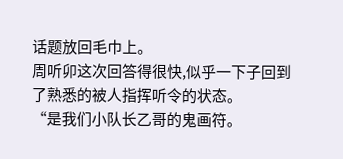话题放回毛巾上。
周听卯这次回答得很快,似乎一下子回到了熟悉的被人指挥听令的状态。
“是我们小队长乙哥的鬼画符。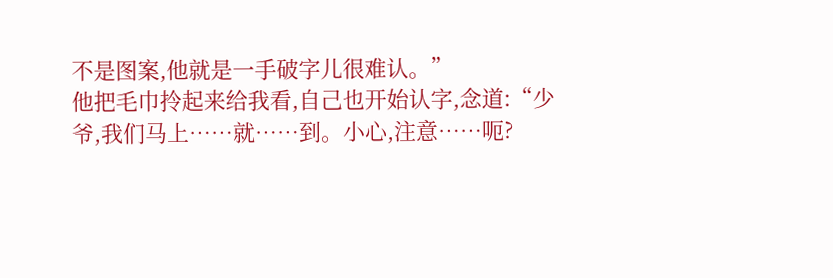不是图案,他就是一手破字儿很难认。”
他把毛巾拎起来给我看,自己也开始认字,念道:“少爷,我们马上……就……到。小心,注意……呃?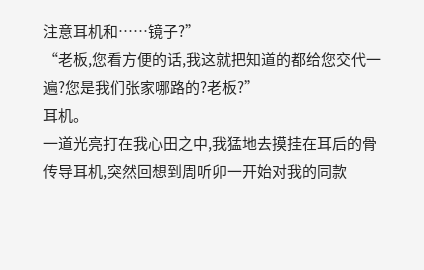注意耳机和……镜子?”
“老板,您看方便的话,我这就把知道的都给您交代一遍?您是我们张家哪路的?老板?”
耳机。
一道光亮打在我心田之中,我猛地去摸挂在耳后的骨传导耳机,突然回想到周听卯一开始对我的同款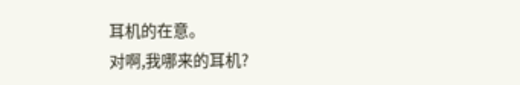耳机的在意。
对啊,我哪来的耳机?